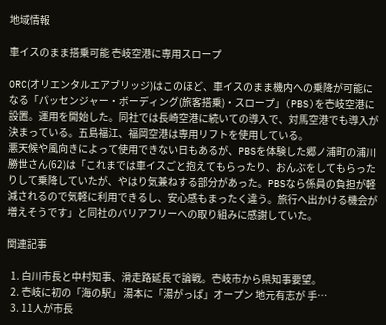地域情報

車イスのまま搭乗可能 壱岐空港に専用スロープ

ORC(オリエンタルエアブリッジ)はこのほど、車イスのまま機内への乗降が可能になる「パッセンジャー・ボーディング(旅客搭乗)・スロープ」(PBS)を壱岐空港に設置。運用を開始した。同社では長崎空港に続いての導入で、対馬空港でも導入が決まっている。五島福江、福岡空港は専用リフトを使用している。
悪天候や風向きによって使用できない日もあるが、PBSを体験した郷ノ浦町の浦川勝世さん(62)は「これまでは車イスごと抱えてもらったり、おんぶをしてもらったりして乗降していたが、やはり気兼ねする部分があった。PBSなら係員の負担が軽減されるので気軽に利用できるし、安心感もまったく違う。旅行へ出かける機会が増えそうです」と同社のバリアフリーへの取り組みに感謝していた。

関連記事

  1. 白川市長と中村知事、滑走路延長で論戦。壱岐市から県知事要望。
  2. 壱岐に初の「海の駅」 湯本に「湯がっぱ」オープン 地元有志が 手…
  3. 11人が市長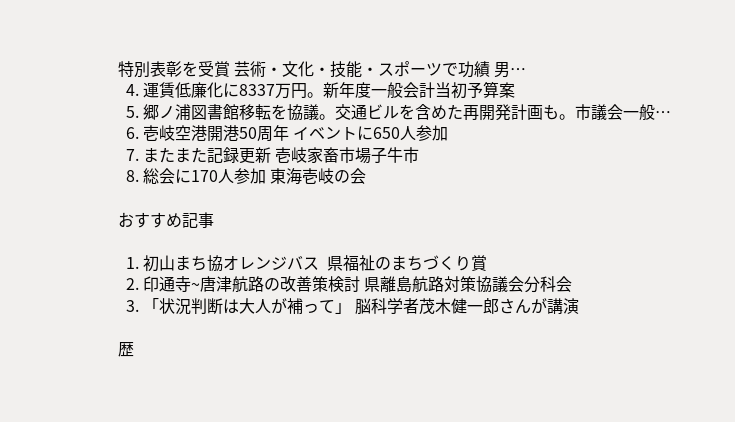特別表彰を受賞 芸術・文化・技能・スポーツで功績 男…
  4. 運賃低廉化に8337万円。新年度一般会計当初予算案
  5. 郷ノ浦図書館移転を協議。交通ビルを含めた再開発計画も。市議会一般…
  6. 壱岐空港開港50周年 イベントに650人参加
  7. またまた記録更新 壱岐家畜市場子牛市
  8. 総会に170人参加 東海壱岐の会

おすすめ記事

  1. 初山まち協オレンジバス  県福祉のまちづくり賞
  2. 印通寺~唐津航路の改善策検討 県離島航路対策協議会分科会
  3. 「状況判断は大人が補って」 脳科学者茂木健一郎さんが講演

歴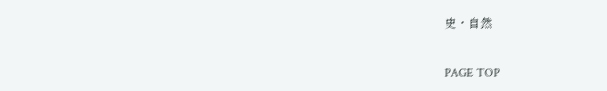史・自然

PAGE TOP